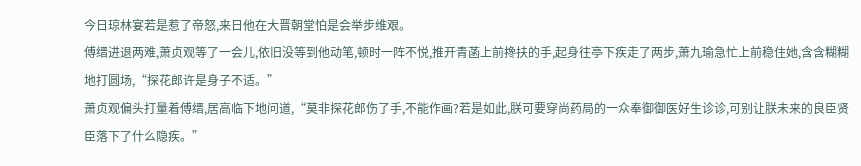今日琼林宴若是惹了帝怒,来日他在大晋朝堂怕是会举步维艰。
傅缙进退两难,萧贞观等了一会儿,依旧没等到他动笔,顿时一阵不悦,推开青菡上前搀扶的手,起身往亭下疾走了两步,萧九瑜急忙上前稳住她,含含糊糊地打圆场,“探花郎许是身子不适。”
萧贞观偏头打量着傅缙,居高临下地问道,“莫非探花郎伤了手,不能作画?若是如此,朕可要穿尚药局的一众奉御御医好生诊诊,可别让朕未来的良臣贤臣落下了什么隐疾。”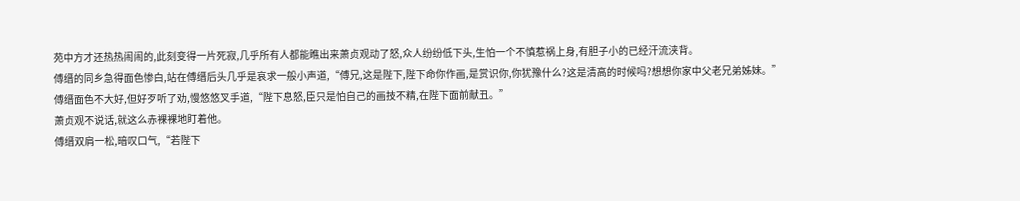苑中方才还热热闹闹的,此刻变得一片死寂,几乎所有人都能瞧出来萧贞观动了怒,众人纷纷低下头,生怕一个不慎惹祸上身,有胆子小的已经汗流浃背。
傅缙的同乡急得面色惨白,站在傅缙后头几乎是哀求一般小声道,“傅兄,这是陛下,陛下命你作画,是赏识你,你犹豫什么?这是清高的时候吗?想想你家中父老兄弟姊妹。”
傅缙面色不大好,但好歹听了劝,慢悠悠叉手道,“陛下息怒,臣只是怕自己的画技不精,在陛下面前献丑。”
萧贞观不说话,就这么赤裸裸地盯着他。
傅缙双肩一松,暗叹口气,“若陛下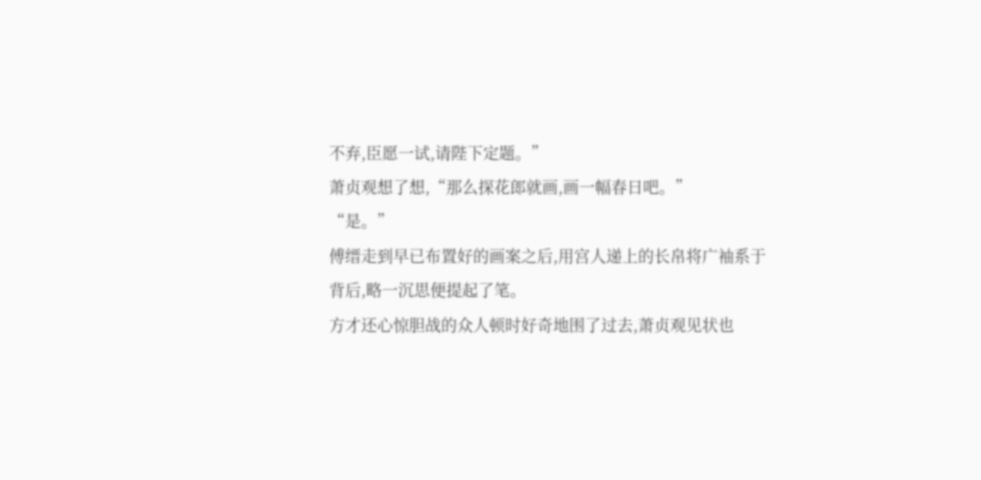不弃,臣愿一试,请陛下定题。”
萧贞观想了想,“那么探花郎就画,画一幅春日吧。”
“是。”
傅缙走到早已布置好的画案之后,用宫人递上的长帛将广袖系于背后,略一沉思便提起了笔。
方才还心惊胆战的众人顿时好奇地围了过去,萧贞观见状也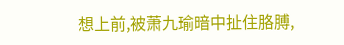想上前,被萧九瑜暗中扯住胳膊,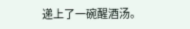递上了一碗醒酒汤。